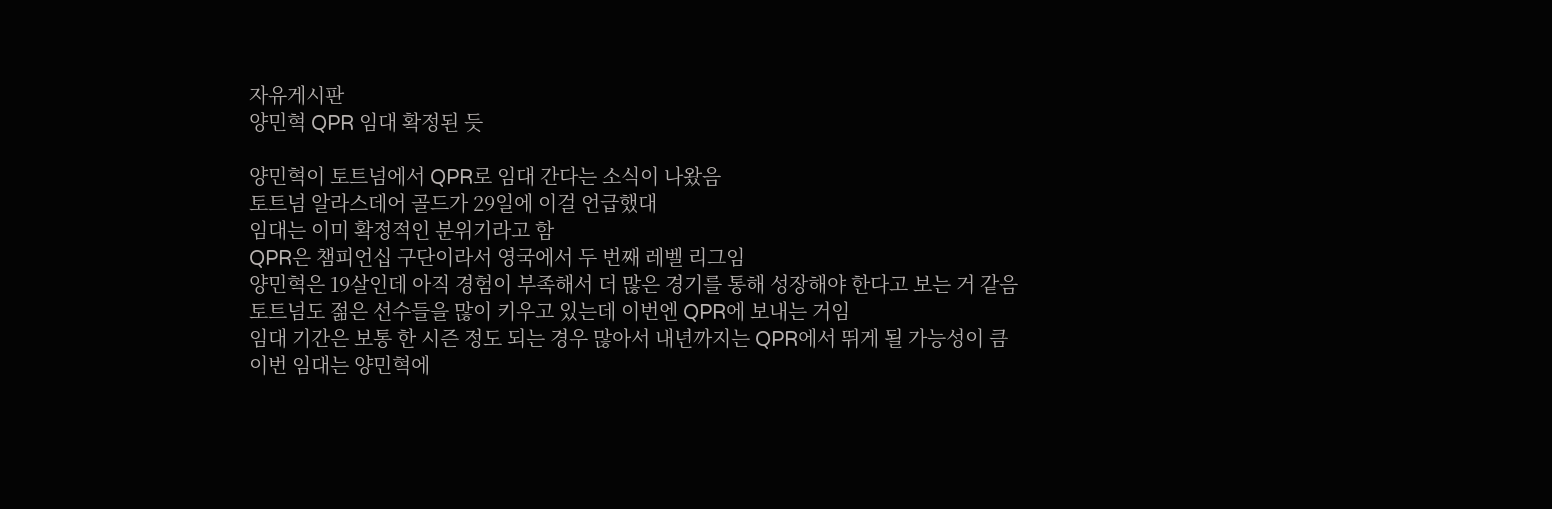자유게시판
양민혁 QPR 임대 확정된 듯

양민혁이 토트넘에서 QPR로 임대 간다는 소식이 나왔음
토트넘 알라스데어 골드가 29일에 이걸 언급했대
임대는 이미 확정적인 분위기라고 함
QPR은 챔피언십 구단이라서 영국에서 두 번째 레벨 리그임
양민혁은 19살인데 아직 경험이 부족해서 더 많은 경기를 통해 성장해야 한다고 보는 거 같음
토트넘도 젊은 선수들을 많이 키우고 있는데 이번엔 QPR에 보내는 거임
임대 기간은 보통 한 시즌 정도 되는 경우 많아서 내년까지는 QPR에서 뛰게 될 가능성이 큼
이번 임대는 양민혁에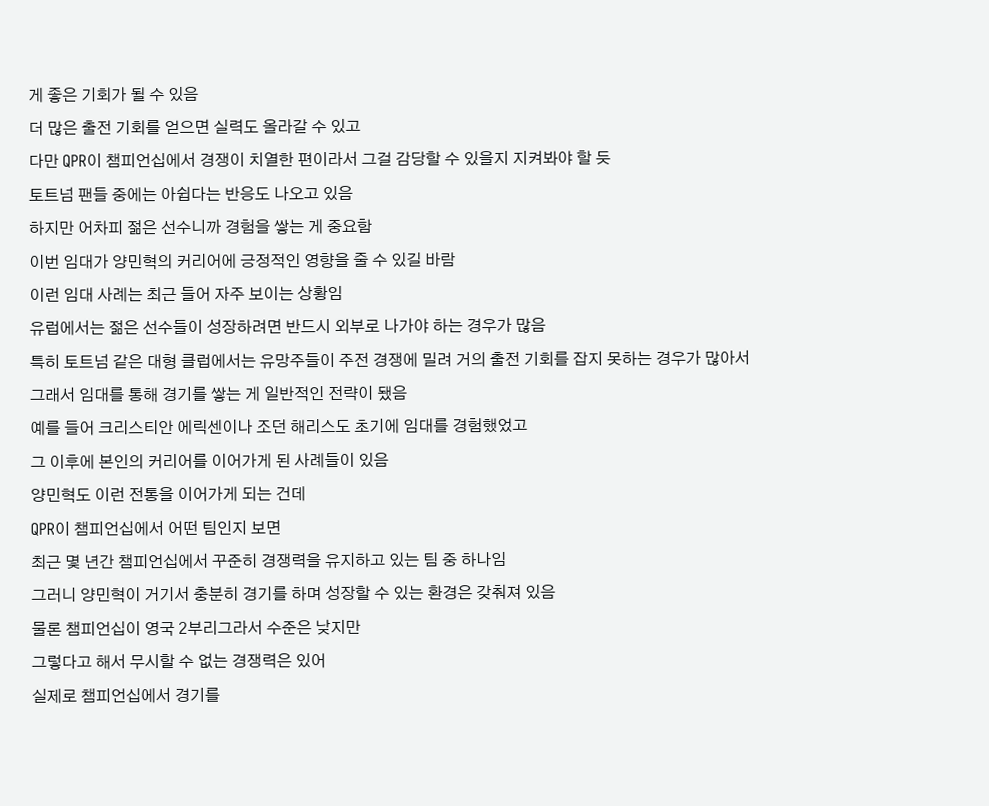게 좋은 기회가 될 수 있음
더 많은 출전 기회를 얻으면 실력도 올라갈 수 있고
다만 QPR이 챔피언십에서 경쟁이 치열한 편이라서 그걸 감당할 수 있을지 지켜봐야 할 듯
토트넘 팬들 중에는 아쉽다는 반응도 나오고 있음
하지만 어차피 젊은 선수니까 경험을 쌓는 게 중요함
이번 임대가 양민혁의 커리어에 긍정적인 영향을 줄 수 있길 바람
이런 임대 사례는 최근 들어 자주 보이는 상황임
유럽에서는 젊은 선수들이 성장하려면 반드시 외부로 나가야 하는 경우가 많음
특히 토트넘 같은 대형 클럽에서는 유망주들이 주전 경쟁에 밀려 거의 출전 기회를 잡지 못하는 경우가 많아서
그래서 임대를 통해 경기를 쌓는 게 일반적인 전략이 됐음
예를 들어 크리스티안 에릭센이나 조던 해리스도 초기에 임대를 경험했었고
그 이후에 본인의 커리어를 이어가게 된 사례들이 있음
양민혁도 이런 전통을 이어가게 되는 건데
QPR이 챔피언십에서 어떤 팀인지 보면
최근 몇 년간 챔피언십에서 꾸준히 경쟁력을 유지하고 있는 팀 중 하나임
그러니 양민혁이 거기서 충분히 경기를 하며 성장할 수 있는 환경은 갖춰져 있음
물론 챔피언십이 영국 2부리그라서 수준은 낮지만
그렇다고 해서 무시할 수 없는 경쟁력은 있어
실제로 챔피언십에서 경기를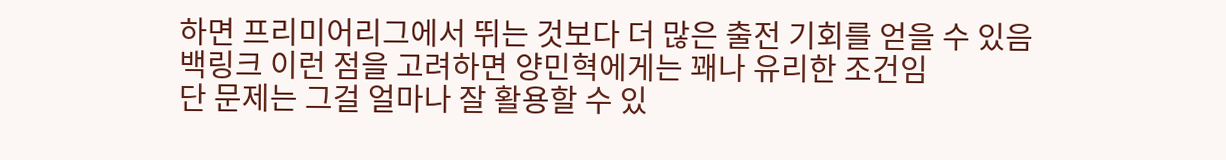하면 프리미어리그에서 뛰는 것보다 더 많은 출전 기회를 얻을 수 있음
백링크 이런 점을 고려하면 양민혁에게는 꽤나 유리한 조건임
단 문제는 그걸 얼마나 잘 활용할 수 있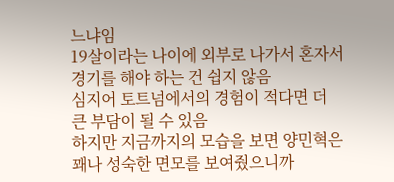느냐임
19살이라는 나이에 외부로 나가서 혼자서 경기를 해야 하는 건 쉽지 않음
심지어 토트넘에서의 경험이 적다면 더 큰 부담이 될 수 있음
하지만 지금까지의 모습을 보면 양민혁은 꽤나 성숙한 면모를 보여줬으니까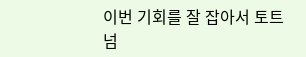이번 기회를 잘 잡아서 토트넘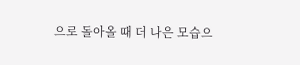으로 돌아올 때 더 나은 모습으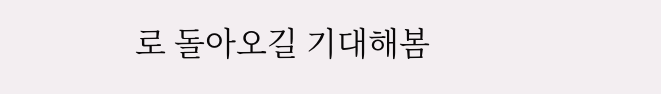로 돌아오길 기대해봄